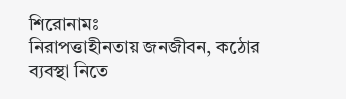শিরোনামঃ
নিরাপত্তাহীনতায় জনজীবন, কঠোর ব্যবস্থা নিতে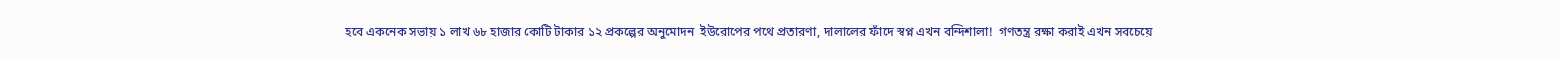হবে একনেক সভায় ১ লাখ ৬৮ হাজার কোটি টাকার ১২ প্রকল্পের অনুমোদন  ইউরোপের পথে প্রতারণা, দালালের ফাঁদে স্বপ্ন এখন বন্দিশালা!  গণতন্ত্র রক্ষা করাই এখন সবচেয়ে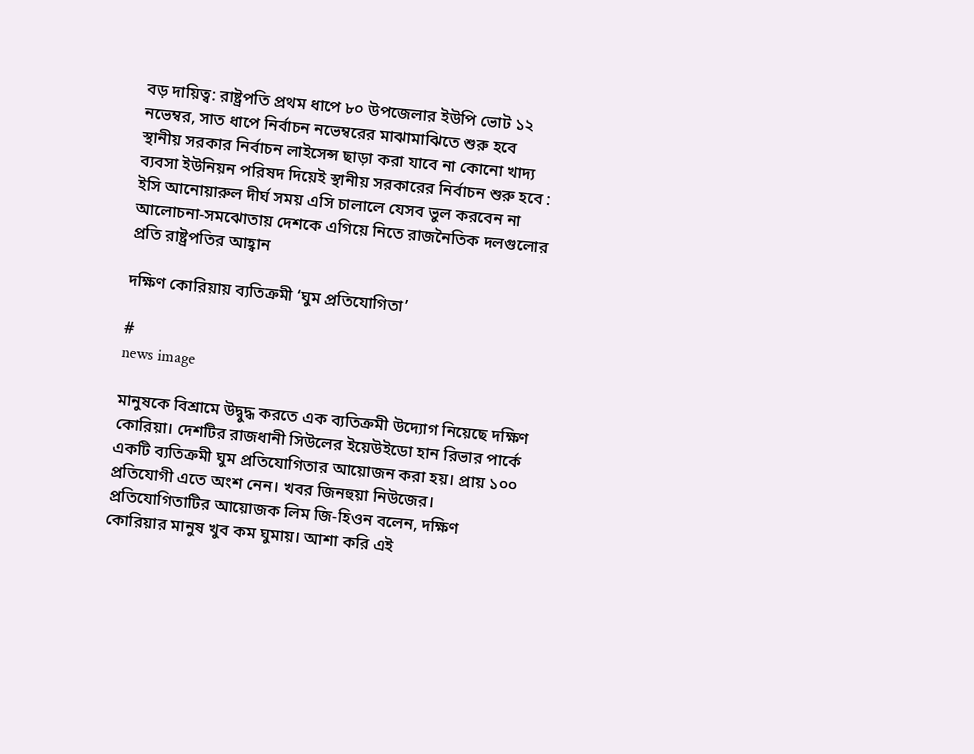বড় দায়িত্ব: রাষ্ট্রপতি প্রথম ধাপে ৮০ উপজেলার ইউপি ভোট ১২ নভেম্বর, সাত ধাপে নির্বাচন নভেম্বরের মাঝামাঝিতে শুরু হবে স্থানীয় সরকার নির্বাচন লাইসেন্স ছাড়া করা যাবে না কোনো খাদ্য ব্যবসা ইউনিয়ন পরিষদ দিয়েই স্থানীয় সরকারের নির্বাচন শুরু হবে : ইসি আনোয়ারুল দীর্ঘ সময় এসি চালালে যেসব ভুল করবেন না আলোচনা-সমঝোতায় দেশকে এগিয়ে নিতে রাজনৈতিক দলগুলোর প্রতি রাষ্ট্রপতির আহ্বান

দক্ষিণ কোরিয়ায় ব্যতিক্রমী ‘ঘুম প্রতিযোগিতা’

#
news image

মানুষকে বিশ্রামে উদ্বুদ্ধ করতে এক ব্যতিক্রমী উদ্যোগ নিয়েছে দক্ষিণ কোরিয়া। দেশটির রাজধানী সিউলের ইয়েউইডো হান রিভার পার্কে একটি ব্যতিক্রমী ঘুম প্রতিযোগিতার আয়োজন করা হয়। প্রায় ১০০ প্রতিযোগী এতে অংশ নেন। খবর জিনহুয়া নিউজের। প্রতিযোগিতাটির আয়োজক লিম জি-হিওন বলেন, দক্ষিণ কোরিয়ার মানুষ খুব কম ঘুমায়। আশা করি এই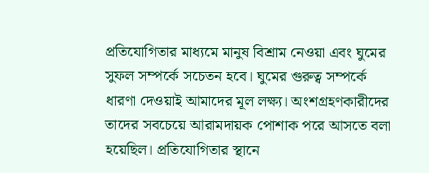প্রতিযোগিতার মাধ্যমে মানুষ বিশ্রাম নেওয়া এবং ঘুমের সুফল সম্পর্কে সচেতন হবে। ঘুমের গুরুত্ব সম্পর্কে ধারণা দেওয়াই আমাদের মূল লক্ষ্য। অংশগ্রহণকারীদের তাদের সবচেয়ে আরামদায়ক পোশাক পরে আসতে বলা হয়েছিল। প্রতিযোগিতার স্থানে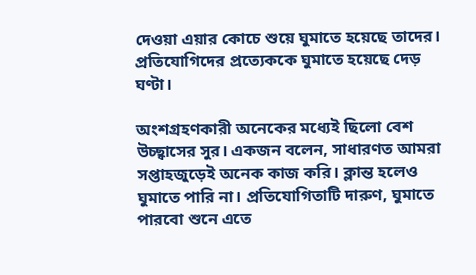দেওয়া এয়ার কোচে শুয়ে ঘুমাতে হয়েছে তাদের। প্রতিযোগিদের প্রত্যেককে ঘুমাতে হয়েছে দেড় ঘণ্টা।

অংশগ্রহণকারী অনেকের মধ্যেই ছিলো বেশ উচ্ছ্বাসের সুর। একজন বলেন, সাধারণত আমরা সপ্তাহজুড়েই অনেক কাজ করি। ক্লান্ত হলেও ঘুমাতে পারি না। প্রতিযোগিতাটি দারুণ, ঘুমাতে পারবো শুনে এতে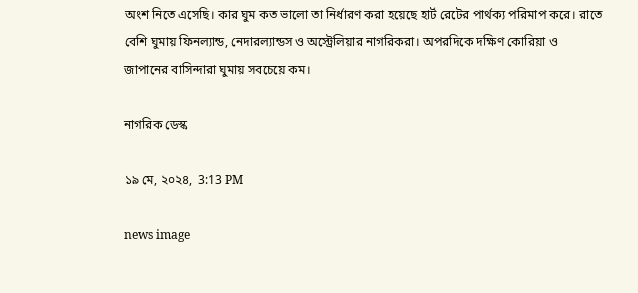অংশ নিতে এসেছি। কার ঘুম কত ভালো তা নির্ধারণ করা হয়েছে হার্ট রেটের পার্থক্য পরিমাপ করে। রাতে বেশি ঘুমায় ফিনল্যান্ড, নেদারল্যান্ডস ও অস্ট্রেলিয়ার নাগরিকরা। অপরদিকে দক্ষিণ কোরিয়া ও জাপানের বাসিন্দারা ঘুমায় সবচেয়ে কম।

নাগরিক ডেস্ক

১৯ মে, ২০২৪,  3:13 PM

news image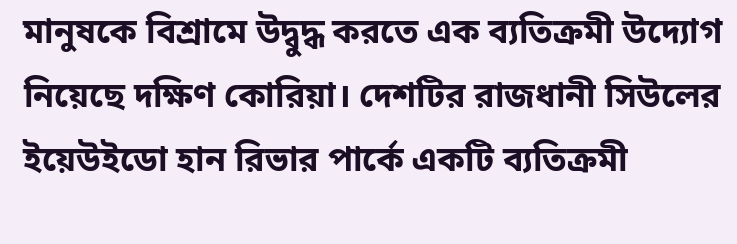মানুষকে বিশ্রামে উদ্বুদ্ধ করতে এক ব্যতিক্রমী উদ্যোগ নিয়েছে দক্ষিণ কোরিয়া। দেশটির রাজধানী সিউলের ইয়েউইডো হান রিভার পার্কে একটি ব্যতিক্রমী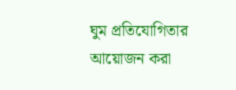ঘুম প্রতিযোগিতার আয়োজন করা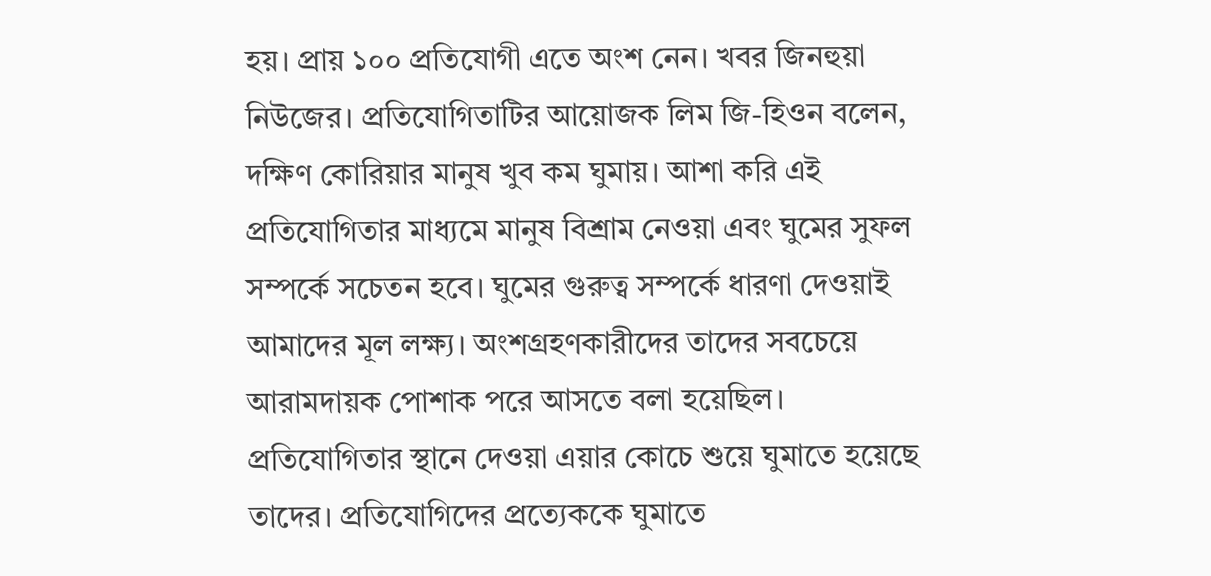হয়। প্রায় ১০০ প্রতিযোগী এতে অংশ নেন। খবর জিনহুয়া নিউজের। প্রতিযোগিতাটির আয়োজক লিম জি-হিওন বলেন, দক্ষিণ কোরিয়ার মানুষ খুব কম ঘুমায়। আশা করি এই প্রতিযোগিতার মাধ্যমে মানুষ বিশ্রাম নেওয়া এবং ঘুমের সুফল সম্পর্কে সচেতন হবে। ঘুমের গুরুত্ব সম্পর্কে ধারণা দেওয়াই আমাদের মূল লক্ষ্য। অংশগ্রহণকারীদের তাদের সবচেয়ে আরামদায়ক পোশাক পরে আসতে বলা হয়েছিল। প্রতিযোগিতার স্থানে দেওয়া এয়ার কোচে শুয়ে ঘুমাতে হয়েছে তাদের। প্রতিযোগিদের প্রত্যেককে ঘুমাতে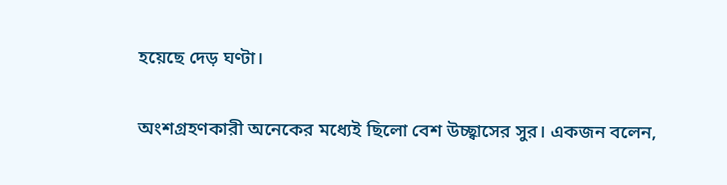হয়েছে দেড় ঘণ্টা।

অংশগ্রহণকারী অনেকের মধ্যেই ছিলো বেশ উচ্ছ্বাসের সুর। একজন বলেন,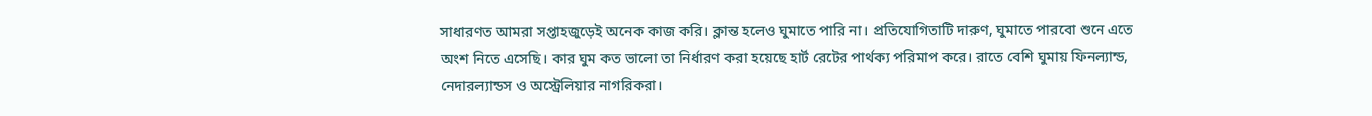সাধারণত আমরা সপ্তাহজুড়েই অনেক কাজ করি। ক্লান্ত হলেও ঘুমাতে পারি না। প্রতিযোগিতাটি দারুণ, ঘুমাতে পারবো শুনে এতে অংশ নিতে এসেছি। কার ঘুম কত ভালো তা নির্ধারণ করা হয়েছে হার্ট রেটের পার্থক্য পরিমাপ করে। রাতে বেশি ঘুমায় ফিনল্যান্ড, নেদারল্যান্ডস ও অস্ট্রেলিয়ার নাগরিকরা।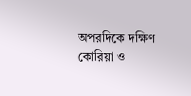অপরদিকে দক্ষিণ কোরিয়া ও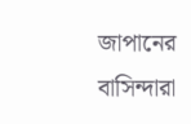জাপানের বাসিন্দারা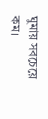ঘুমায় সবচেয়ে কম।